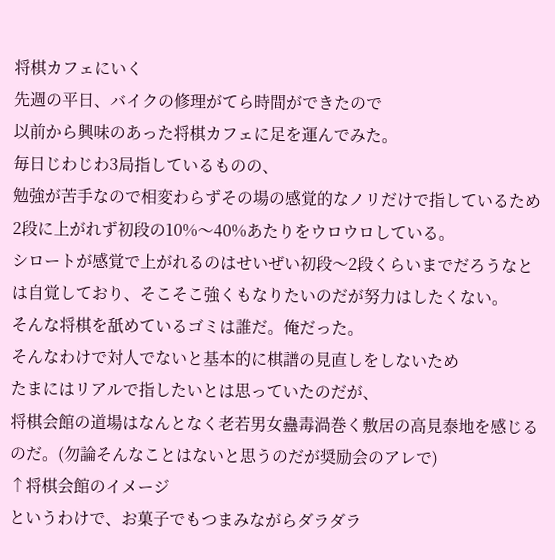将棋カフェにいく
先週の平日、バイクの修理がてら時間ができたので
以前から興味のあった将棋カフェに足を運んでみた。
毎日じわじわ3局指しているものの、
勉強が苦手なので相変わらずその場の感覚的なノリだけで指しているため
2段に上がれず初段の10%〜40%あたりをウロウロしている。
シロートが感覚で上がれるのはせいぜい初段〜2段くらいまでだろうなとは自覚しており、そこそこ強くもなりたいのだが努力はしたくない。
そんな将棋を舐めているゴミは誰だ。俺だった。
そんなわけで対人でないと基本的に棋譜の見直しをしないため
たまにはリアルで指したいとは思っていたのだが、
将棋会館の道場はなんとなく老若男女蠱毒渦巻く敷居の高見泰地を感じるのだ。(勿論そんなことはないと思うのだが奨励会のアレで)
↑将棋会館のイメージ
というわけで、お菓子でもつまみながらダラダラ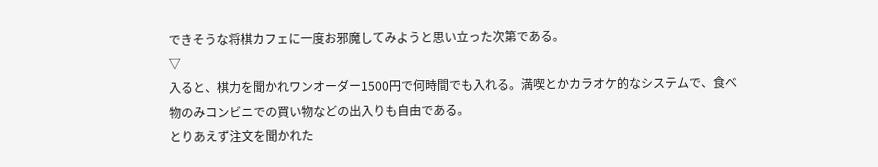できそうな将棋カフェに一度お邪魔してみようと思い立った次第である。
▽
入ると、棋力を聞かれワンオーダー1500円で何時間でも入れる。満喫とかカラオケ的なシステムで、食べ物のみコンビニでの買い物などの出入りも自由である。
とりあえず注文を聞かれた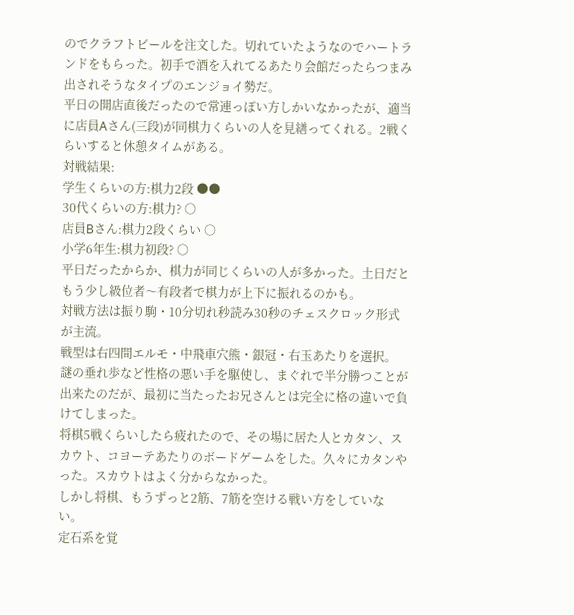のでクラフトビールを注文した。切れていたようなのでハートランドをもらった。初手で酒を入れてるあたり会館だったらつまみ出されそうなタイプのエンジョイ勢だ。
平日の開店直後だったので常連っぽい方しかいなかったが、適当に店員Aさん(三段)が同棋力くらいの人を見繕ってくれる。2戦くらいすると休憩タイムがある。
対戦結果:
学生くらいの方:棋力2段 ●●
30代くらいの方:棋力? ○
店員Bさん:棋力2段くらい ○
小学6年生:棋力初段? ○
平日だったからか、棋力が同じくらいの人が多かった。土日だともう少し級位者〜有段者で棋力が上下に振れるのかも。
対戦方法は振り駒・10分切れ秒読み30秒のチェスクロック形式が主流。
戦型は右四間エルモ・中飛車穴熊・銀冠・右玉あたりを選択。
謎の垂れ歩など性格の悪い手を駆使し、まぐれで半分勝つことが出来たのだが、最初に当たったお兄さんとは完全に格の違いで負けてしまった。
将棋5戦くらいしたら疲れたので、その場に居た人とカタン、スカウト、コヨーテあたりのボードゲームをした。久々にカタンやった。スカウトはよく分からなかった。
しかし将棋、もうずっと2筋、7筋を空ける戦い方をしていない。
定石系を覚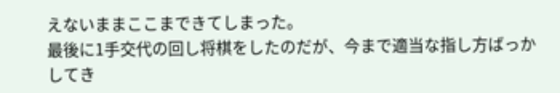えないままここまできてしまった。
最後に1手交代の回し将棋をしたのだが、今まで適当な指し方ばっかしてき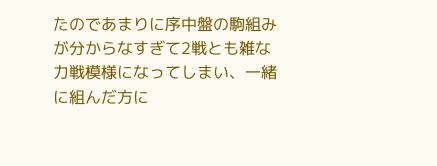たのであまりに序中盤の駒組みが分からなすぎて2戦とも雑な力戦模様になってしまい、一緒に組んだ方に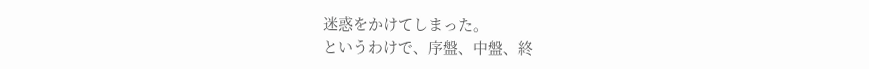迷惑をかけてしまった。
というわけで、序盤、中盤、終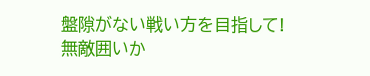盤隙がない戦い方を目指して!
無敵囲いか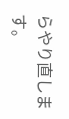らやり直します。